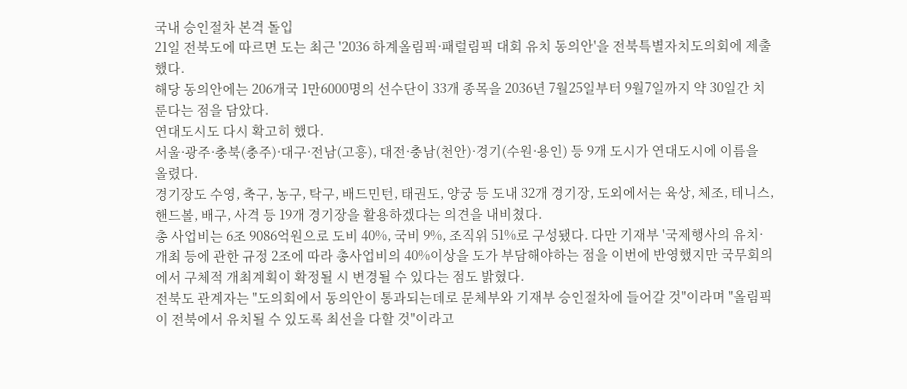국내 승인절차 본격 돌입
21일 전북도에 따르면 도는 최근 '2036 하계올림픽·패럴림픽 대회 유치 동의안'을 전북특별자치도의회에 제출했다.
해당 동의안에는 206개국 1만6000명의 선수단이 33개 종목을 2036년 7월25일부터 9월7일까지 약 30일간 치룬다는 점을 담았다.
연대도시도 다시 확고히 했다.
서울·광주·충북(충주)·대구·전남(고흥), 대전·충남(천안)·경기(수원·용인) 등 9개 도시가 연대도시에 이름을 올렸다.
경기장도 수영, 축구, 농구, 탁구, 배드민턴, 태권도, 양궁 등 도내 32개 경기장, 도외에서는 육상, 체조, 테니스, 핸드볼, 배구, 사격 등 19개 경기장을 활용하겠다는 의견을 내비쳤다.
총 사업비는 6조 9086억원으로 도비 40%, 국비 9%, 조직위 51%로 구성됐다. 다만 기재부 '국제행사의 유치·개최 등에 관한 규정 2조에 따라 총사업비의 40%이상을 도가 부담해야하는 점을 이번에 반영했지만 국무회의에서 구체적 개최계획이 확정될 시 변경될 수 있다는 점도 밝혔다.
전북도 관계자는 "도의회에서 동의안이 통과되는데로 문체부와 기재부 승인절차에 들어갈 것"이라며 "올림픽이 전북에서 유치될 수 있도록 최선을 다할 것"이라고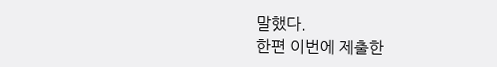말했다.
한편 이번에 제출한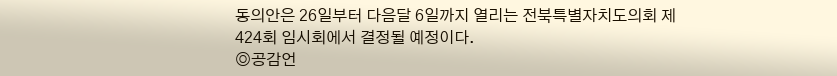동의안은 26일부터 다음달 6일까지 열리는 전북특별자치도의회 제424회 임시회에서 결정될 예정이다.
◎공감언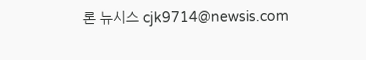론 뉴시스 cjk9714@newsis.com